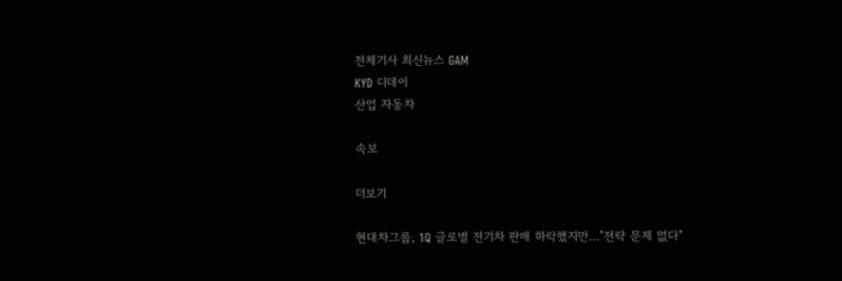전체기사 최신뉴스 GAM
KYD 디데이
산업 자동차

속보

더보기

현대차그룹, 1Q 글로벌 전기차 판매 하락했지만…"전략 문제 없다"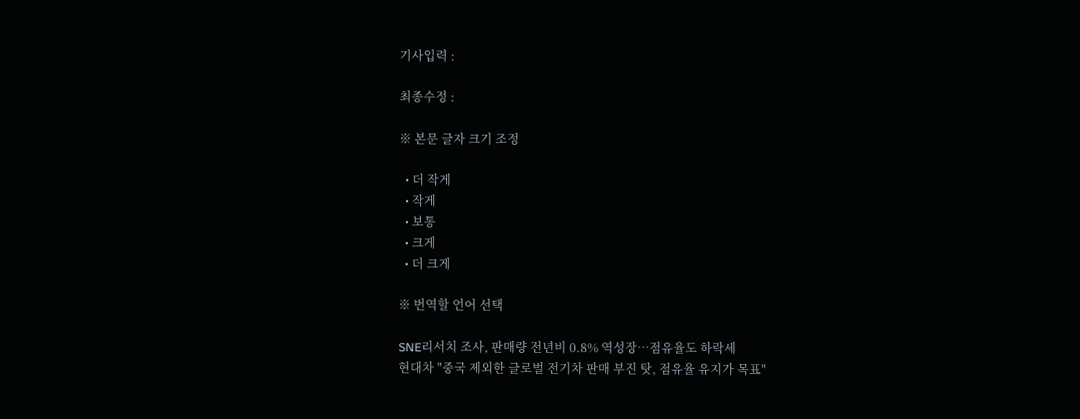기사입력 :

최종수정 :

※ 본문 글자 크기 조정

  • 더 작게
  • 작게
  • 보통
  • 크게
  • 더 크게

※ 번역할 언어 선택

SNE리서치 조사, 판매량 전년비 0.8% 역성장…점유율도 하락세
현대차 "중국 제외한 글로벌 전기차 판매 부진 탓, 점유율 유지가 목표"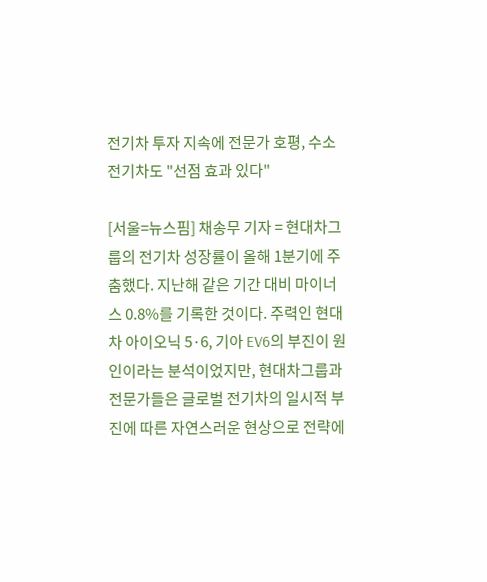전기차 투자 지속에 전문가 호평, 수소전기차도 "선점 효과 있다"

[서울=뉴스핌] 채송무 기자 = 현대차그룹의 전기차 성장률이 올해 1분기에 주춤했다. 지난해 같은 기간 대비 마이너스 0.8%를 기록한 것이다. 주력인 현대차 아이오닉 5·6, 기아 EV6의 부진이 원인이라는 분석이었지만, 현대차그룹과 전문가들은 글로벌 전기차의 일시적 부진에 따른 자연스러운 현상으로 전략에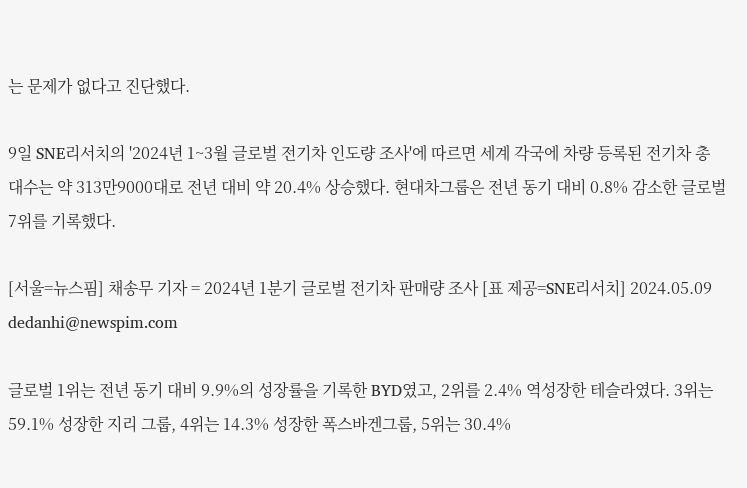는 문제가 없다고 진단했다.

9일 SNE리서치의 '2024년 1~3월 글로벌 전기차 인도량 조사'에 따르면 세계 각국에 차량 등록된 전기차 총 대수는 약 313만9000대로 전년 대비 약 20.4% 상승했다. 현대차그룹은 전년 동기 대비 0.8% 감소한 글로벌 7위를 기록했다.

[서울=뉴스핌] 채송무 기자 = 2024년 1분기 글로벌 전기차 판매량 조사 [표 제공=SNE리서치] 2024.05.09 dedanhi@newspim.com

글로벌 1위는 전년 동기 대비 9.9%의 성장률을 기록한 BYD였고, 2위를 2.4% 역성장한 테슬라였다. 3위는 59.1% 성장한 지리 그룹, 4위는 14.3% 성장한 폭스바겐그룹, 5위는 30.4%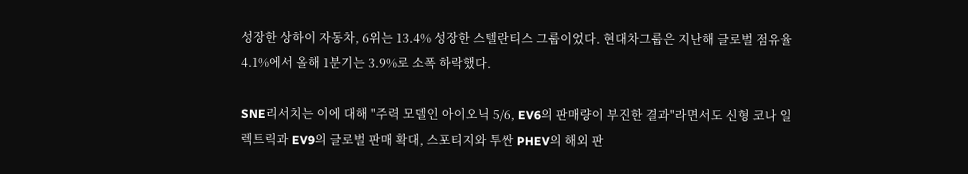성장한 상하이 자동차, 6위는 13.4% 성장한 스텔란티스 그룹이었다. 현대차그룹은 지난해 글로벌 점유율 4.1%에서 올해 1분기는 3.9%로 소폭 하락했다.

SNE리서치는 이에 대해 "주력 모델인 아이오닉 5/6, EV6의 판매량이 부진한 결과"라면서도 신형 코나 일렉트릭과 EV9의 글로벌 판매 확대, 스포티지와 투싼 PHEV의 해외 판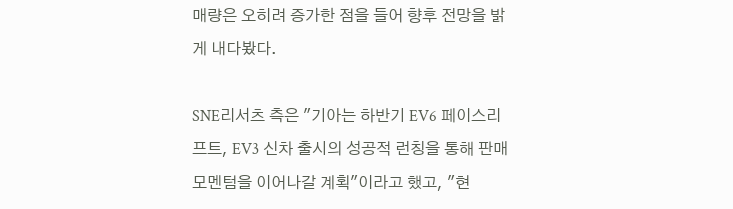매량은 오히려 증가한 점을 들어 향후 전망을 밝게 내다봤다.

SNE리서츠 측은 "기아는 하반기 EV6 페이스리프트, EV3 신차 출시의 성공적 런칭을 통해 판매 모멘텀을 이어나갈 계획"이라고 했고, "현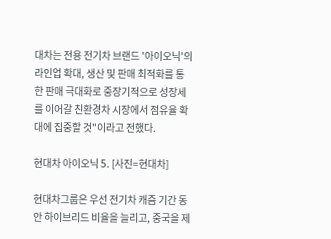대차는 전용 전기차 브랜드 '아이오닉'의 라인업 확대, 생산 및 판매 최적화를 통한 판매 극대화로 중장기적으로 성장세를 이어갈 친환경차 시장에서 점유율 확대에 집중할 것"이라고 전했다.

현대차 아이오닉 5. [사진=현대차]

현대차그룹은 우선 전기차 캐즘 기간 동안 하이브리드 비율을 늘리고, 중국을 제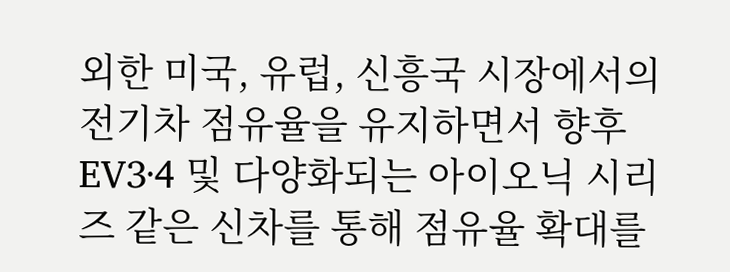외한 미국, 유럽, 신흥국 시장에서의 전기차 점유율을 유지하면서 향후 EV3·4 및 다양화되는 아이오닉 시리즈 같은 신차를 통해 점유율 확대를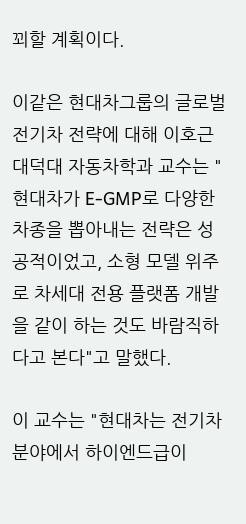꾀할 계획이다.

이같은 현대차그룹의 글로벌 전기차 전략에 대해 이호근 대덕대 자동차학과 교수는 "현대차가 E-GMP로 다양한 차종을 뽑아내는 전략은 성공적이었고, 소형 모델 위주로 차세대 전용 플랫폼 개발을 같이 하는 것도 바람직하다고 본다"고 말했다.

이 교수는 "현대차는 전기차 분야에서 하이엔드급이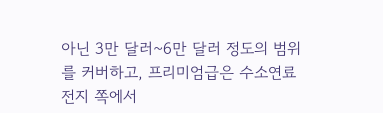아닌 3만 달러~6만 달러 정도의 범위를 커버하고, 프리미엄급은 수소연료전지 쪽에서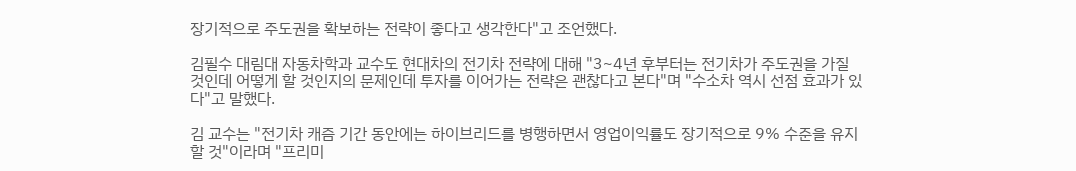장기적으로 주도권을 확보하는 전략이 좋다고 생각한다"고 조언했다.

김필수 대림대 자동차학과 교수도 현대차의 전기차 전략에 대해 "3~4년 후부터는 전기차가 주도권을 가질 것인데 어떻게 할 것인지의 문제인데 투자를 이어가는 전략은 괜찮다고 본다"며 "수소차 역시 선점 효과가 있다"고 말했다.

김 교수는 "전기차 캐즘 기간 동안에는 하이브리드를 병행하면서 영업이익률도 장기적으로 9% 수준을 유지할 것"이라며 "프리미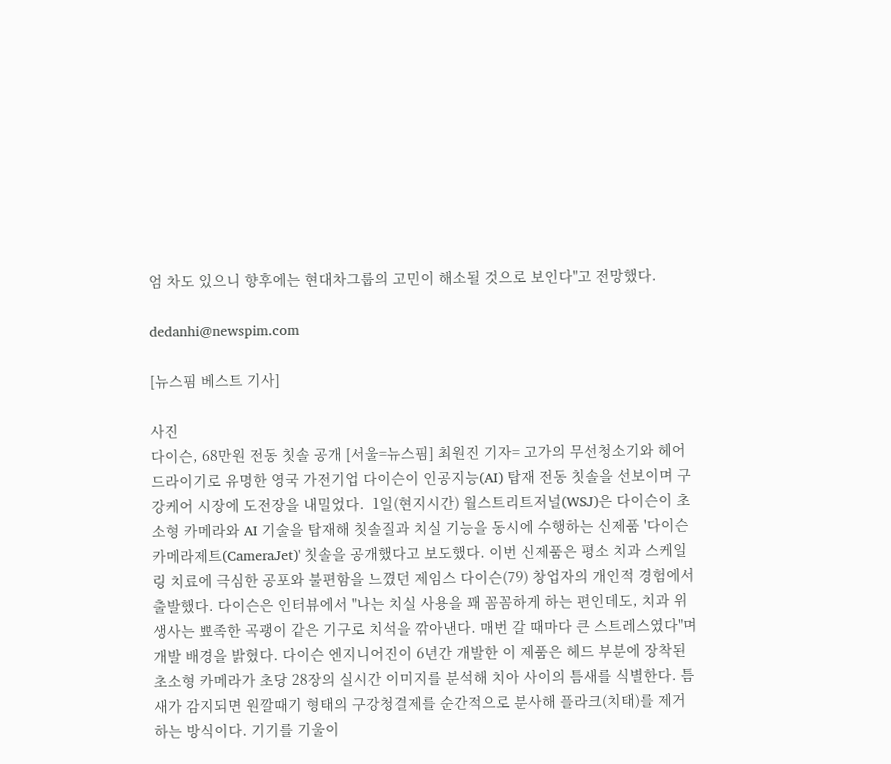엄 차도 있으니 향후에는 현대차그룹의 고민이 해소될 것으로 보인다"고 전망했다.

dedanhi@newspim.com

[뉴스핌 베스트 기사]

사진
다이슨, 68만원 전동 칫솔 공개 [서울=뉴스핌] 최원진 기자= 고가의 무선청소기와 헤어드라이기로 유명한 영국 가전기업 다이슨이 인공지능(AI) 탑재 전동 칫솔을 선보이며 구강케어 시장에 도전장을 내밀었다.  1일(현지시간) 월스트리트저널(WSJ)은 다이슨이 초소형 카메라와 AI 기술을 탑재해 칫솔질과 치실 기능을 동시에 수행하는 신제품 '다이슨 카메라제트(CameraJet)' 칫솔을 공개했다고 보도했다. 이번 신제품은 평소 치과 스케일링 치료에 극심한 공포와 불편함을 느꼈던 제임스 다이슨(79) 창업자의 개인적 경험에서 출발했다. 다이슨은 인터뷰에서 "나는 치실 사용을 꽤 꼼꼼하게 하는 편인데도, 치과 위생사는 뾰족한 곡괭이 같은 기구로 치석을 깎아낸다. 매번 갈 때마다 큰 스트레스였다"며 개발 배경을 밝혔다. 다이슨 엔지니어진이 6년간 개발한 이 제품은 헤드 부분에 장착된 초소형 카메라가 초당 28장의 실시간 이미지를 분석해 치아 사이의 틈새를 식별한다. 틈새가 감지되면 원깔때기 형태의 구강청결제를 순간적으로 분사해 플라크(치태)를 제거하는 방식이다. 기기를 기울이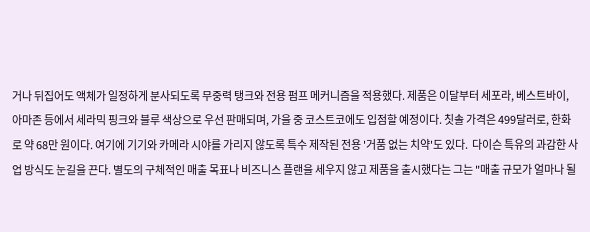거나 뒤집어도 액체가 일정하게 분사되도록 무중력 탱크와 전용 펌프 메커니즘을 적용했다. 제품은 이달부터 세포라, 베스트바이, 아마존 등에서 세라믹 핑크와 블루 색상으로 우선 판매되며, 가을 중 코스트코에도 입점할 예정이다. 칫솔 가격은 499달러로, 한화로 약 68만 원이다. 여기에 기기와 카메라 시야를 가리지 않도록 특수 제작된 전용 '거품 없는 치약'도 있다.  다이슨 특유의 과감한 사업 방식도 눈길을 끈다. 별도의 구체적인 매출 목표나 비즈니스 플랜을 세우지 않고 제품을 출시했다는 그는 "매출 규모가 얼마나 될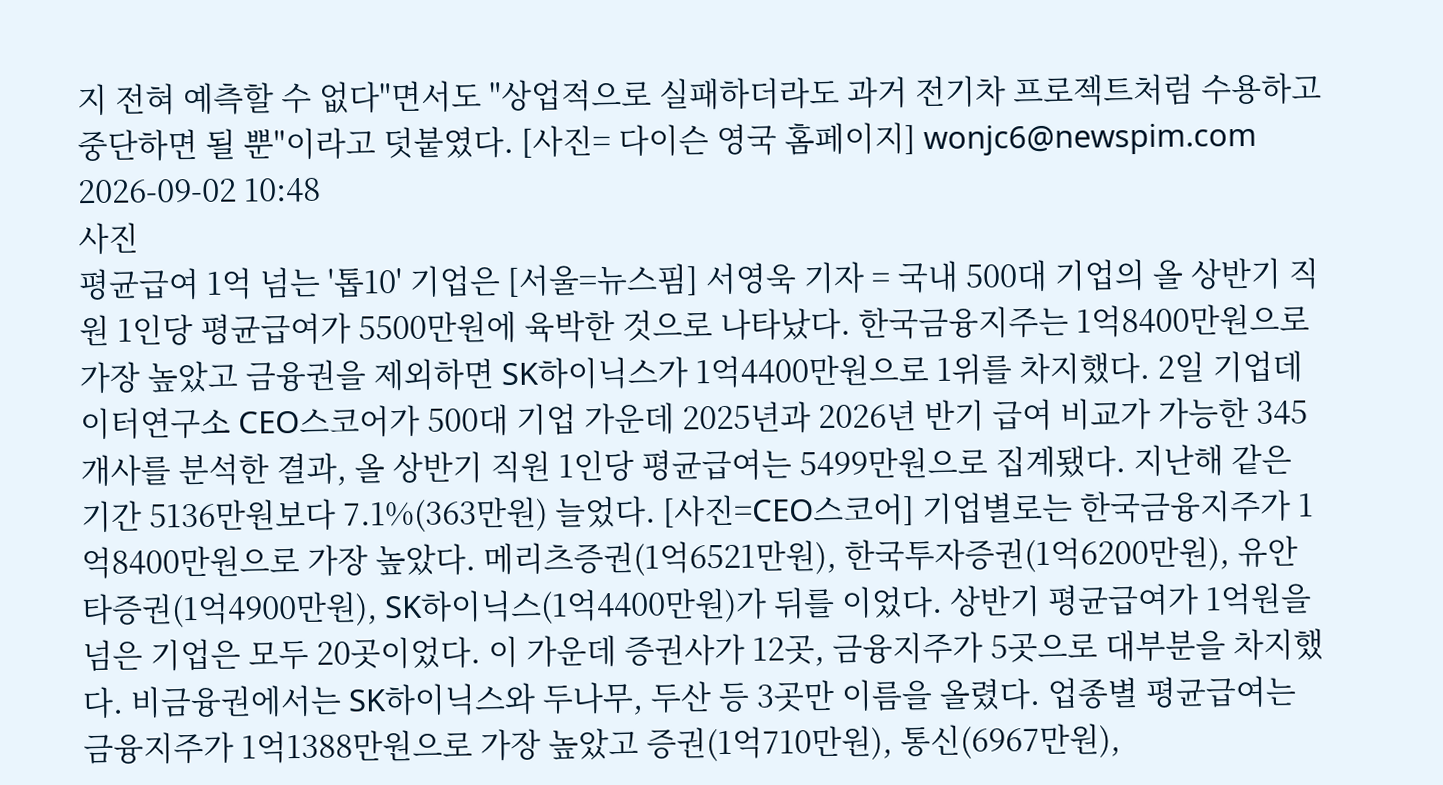지 전혀 예측할 수 없다"면서도 "상업적으로 실패하더라도 과거 전기차 프로젝트처럼 수용하고 중단하면 될 뿐"이라고 덧붙였다. [사진= 다이슨 영국 홈페이지] wonjc6@newspim.com 2026-09-02 10:48
사진
평균급여 1억 넘는 '톱10' 기업은 [서울=뉴스핌] 서영욱 기자 = 국내 500대 기업의 올 상반기 직원 1인당 평균급여가 5500만원에 육박한 것으로 나타났다. 한국금융지주는 1억8400만원으로 가장 높았고 금융권을 제외하면 SK하이닉스가 1억4400만원으로 1위를 차지했다. 2일 기업데이터연구소 CEO스코어가 500대 기업 가운데 2025년과 2026년 반기 급여 비교가 가능한 345개사를 분석한 결과, 올 상반기 직원 1인당 평균급여는 5499만원으로 집계됐다. 지난해 같은 기간 5136만원보다 7.1%(363만원) 늘었다. [사진=CEO스코어] 기업별로는 한국금융지주가 1억8400만원으로 가장 높았다. 메리츠증권(1억6521만원), 한국투자증권(1억6200만원), 유안타증권(1억4900만원), SK하이닉스(1억4400만원)가 뒤를 이었다. 상반기 평균급여가 1억원을 넘은 기업은 모두 20곳이었다. 이 가운데 증권사가 12곳, 금융지주가 5곳으로 대부분을 차지했다. 비금융권에서는 SK하이닉스와 두나무, 두산 등 3곳만 이름을 올렸다. 업종별 평균급여는 금융지주가 1억1388만원으로 가장 높았고 증권(1억710만원), 통신(6967만원),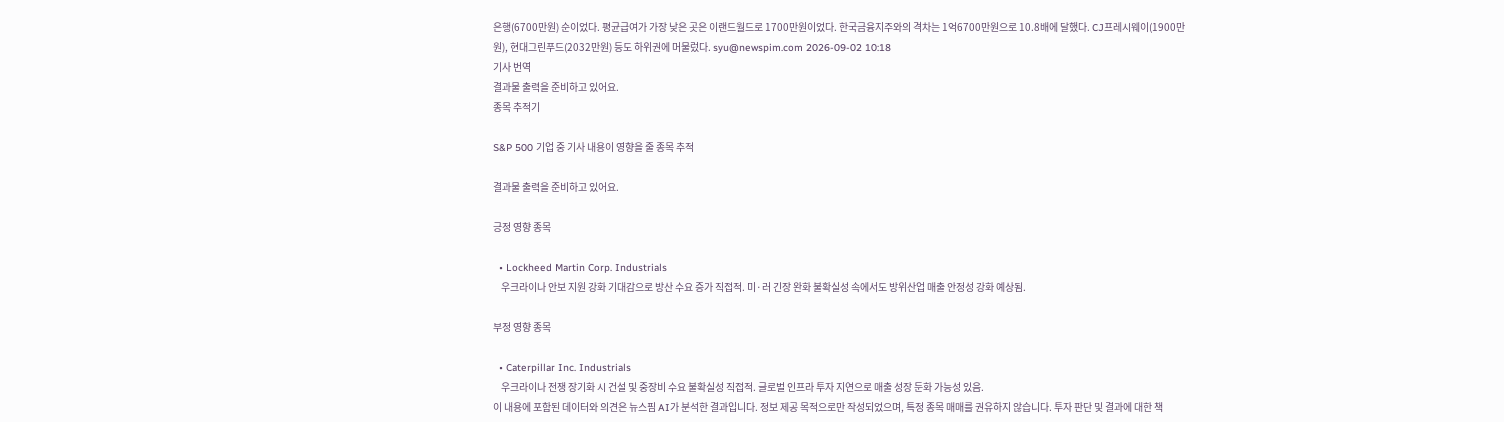은행(6700만원) 순이었다. 평균급여가 가장 낮은 곳은 이랜드월드로 1700만원이었다. 한국금융지주와의 격차는 1억6700만원으로 10.8배에 달했다. CJ프레시웨이(1900만원), 현대그린푸드(2032만원) 등도 하위권에 머물렀다. syu@newspim.com 2026-09-02 10:18
기사 번역
결과물 출력을 준비하고 있어요.
종목 추적기

S&P 500 기업 중 기사 내용이 영향을 줄 종목 추적

결과물 출력을 준비하고 있어요.

긍정 영향 종목

  • Lockheed Martin Corp. Industrials
    우크라이나 안보 지원 강화 기대감으로 방산 수요 증가 직접적. 미·러 긴장 완화 불확실성 속에서도 방위산업 매출 안정성 강화 예상됨.

부정 영향 종목

  • Caterpillar Inc. Industrials
    우크라이나 전쟁 장기화 시 건설 및 중장비 수요 불확실성 직접적. 글로벌 인프라 투자 지연으로 매출 성장 둔화 가능성 있음.
이 내용에 포함된 데이터와 의견은 뉴스핌 AI가 분석한 결과입니다. 정보 제공 목적으로만 작성되었으며, 특정 종목 매매를 권유하지 않습니다. 투자 판단 및 결과에 대한 책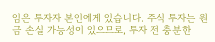임은 투자자 본인에게 있습니다. 주식 투자는 원금 손실 가능성이 있으므로, 투자 전 충분한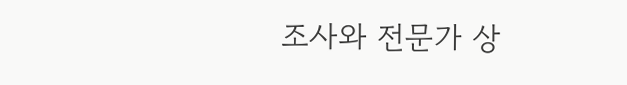조사와 전문가 상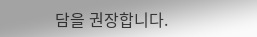담을 권장합니다.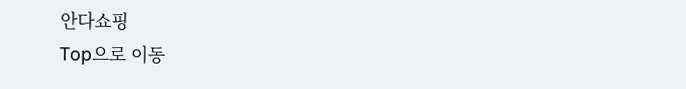안다쇼핑
Top으로 이동